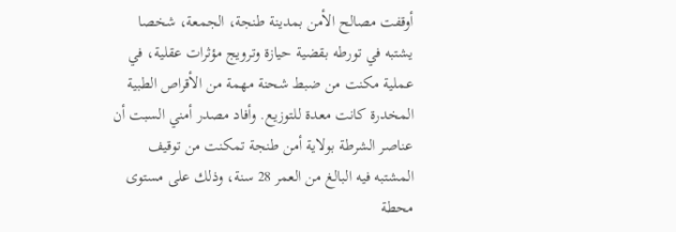أوقفت مصالح الأمن بمدينة طنجة، الجمعة، شخصا يشتبه في تورطه بقضية حيازة وترويج مؤثرات عقلية، في عملية مكنت من ضبط شحنة مهمة من الأقراص الطبية المخدرة كانت معدة للتوزيع. وأفاد مصدر أمني السبت أن عناصر الشرطة بولاية أمن طنجة تمكنت من توقيف المشتبه فيه البالغ من العمر 28 سنة، وذلك على مستوى محطة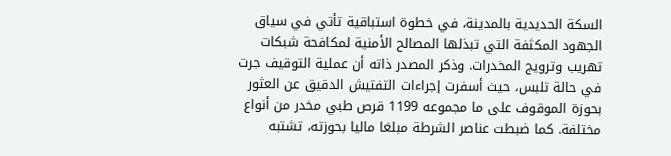السكة الحديدية بالمدينة، في خطوة استباقية تأتي في سياق الجهود المكثفة التي تبذلها المصالح الأمنية لمكافحة شبكات تهريب وترويج المخدرات. وذكر المصدر ذاته أن عملية التوقيف جرت في حالة تلبس، حيث أسفرت إجراءات التفتيش الدقيق عن العثور بحوزة الموقوف على ما مجموعه 1199 قرص طبي مخدر من أنواع مختلفة. كما ضبطت عناصر الشرطة مبلغا ماليا بحوزته، تشتبه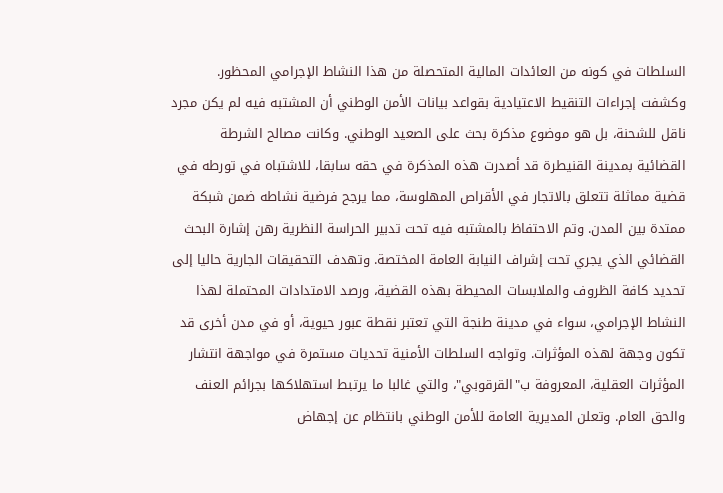السلطات في كونه من العائدات المالية المتحصلة من هذا النشاط الإجرامي المحظور. وكشفت إجراءات التنقيط الاعتيادية بقواعد بيانات الأمن الوطني أن المشتبه فيه لم يكن مجرد ناقل للشحنة، بل هو موضوع مذكرة بحث على الصعيد الوطني. وكانت مصالح الشرطة القضائية بمدينة القنيطرة قد أصدرت هذه المذكرة في حقه سابقا، للاشتباه في تورطه في قضية مماثلة تتعلق بالاتجار في الأقراص المهلوسة، مما يرجح فرضية نشاطه ضمن شبكة ممتدة بين المدن. وتم الاحتفاظ بالمشتبه فيه تحت تدبير الحراسة النظرية رهن إشارة البحث القضائي الذي يجري تحت إشراف النيابة العامة المختصة. وتهدف التحقيقات الجارية حاليا إلى تحديد كافة الظروف والملابسات المحيطة بهذه القضية، ورصد الامتدادات المحتملة لهذا النشاط الإجرامي، سواء في مدينة طنجة التي تعتبر نقطة عبور حيوية، أو في مدن أخرى قد تكون وجهة لهذه المؤثرات. وتواجه السلطات الأمنية تحديات مستمرة في مواجهة انتشار المؤثرات العقلية، المعروفة ب"القرقوبي"، والتي غالبا ما يرتبط استهلاكها بجرائم العنف والحق العام. وتعلن المديرية العامة للأمن الوطني بانتظام عن إجهاض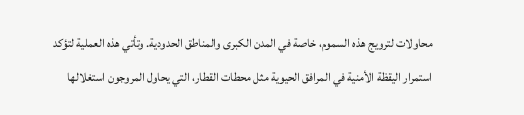محاولات لترويج هذه السموم، خاصة في المدن الكبرى والمناطق الحدودية. وتأتي هذه العملية لتؤكد استمرار اليقظة الأمنية في المرافق الحيوية مثل محطات القطار، التي يحاول المروجون استغلالها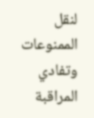لنقل الممنوعات وتفادي المراقبة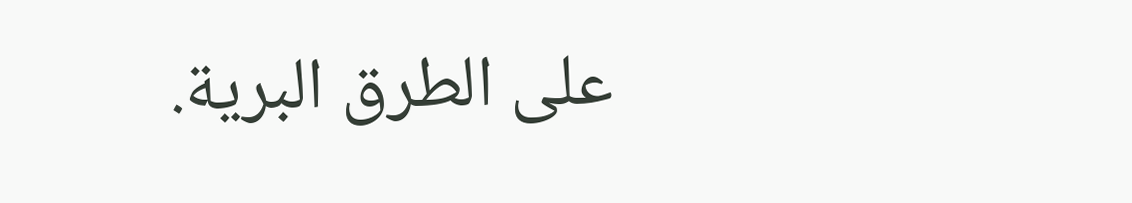على الطرق البرية.